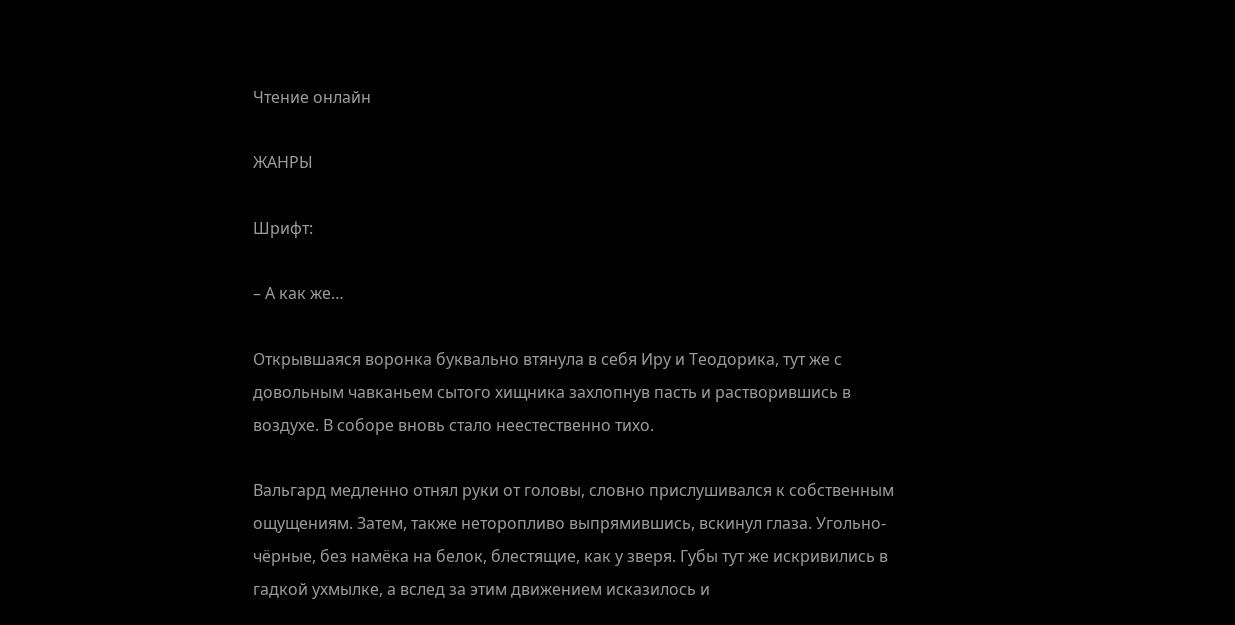Чтение онлайн

ЖАНРЫ

Шрифт:

– А как же…

Открывшаяся воронка буквально втянула в себя Иру и Теодорика, тут же с довольным чавканьем сытого хищника захлопнув пасть и растворившись в воздухе. В соборе вновь стало неестественно тихо.

Вальгард медленно отнял руки от головы, словно прислушивался к собственным ощущениям. Затем, также неторопливо выпрямившись, вскинул глаза. Угольно-чёрные, без намёка на белок, блестящие, как у зверя. Губы тут же искривились в гадкой ухмылке, а вслед за этим движением исказилось и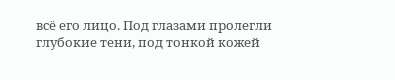всё его лицо. Под глазами пролегли глубокие тени, под тонкой кожей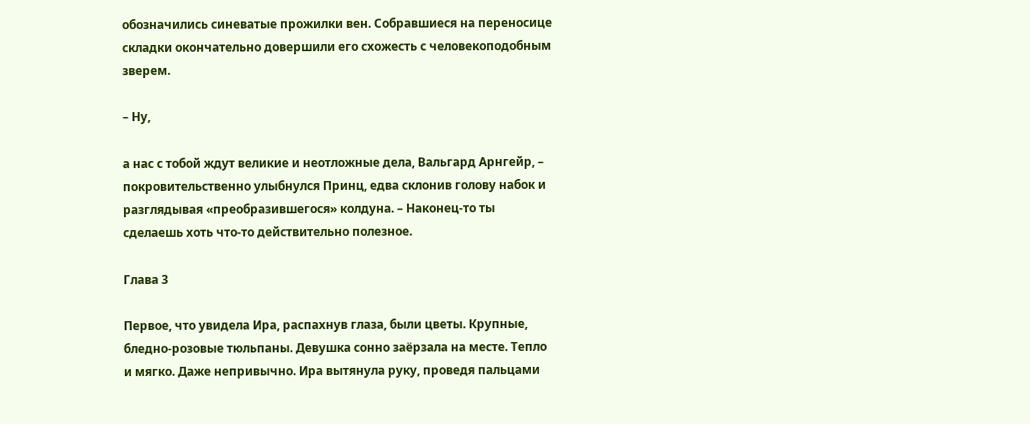обозначились синеватые прожилки вен. Собравшиеся на переносице складки окончательно довершили его схожесть с человекоподобным зверем.

– Ну,

а нас с тобой ждут великие и неотложные дела, Вальгард Арнгейр, – покровительственно улыбнулся Принц, едва склонив голову набок и разглядывая «преобразившегося» колдуна. – Наконец-то ты сделаешь хоть что-то действительно полезное.

Глава 3

Первое, что увидела Ира, распахнув глаза, были цветы. Крупные, бледно-розовые тюльпаны. Девушка сонно заёрзала на месте. Тепло и мягко. Даже непривычно. Ира вытянула руку, проведя пальцами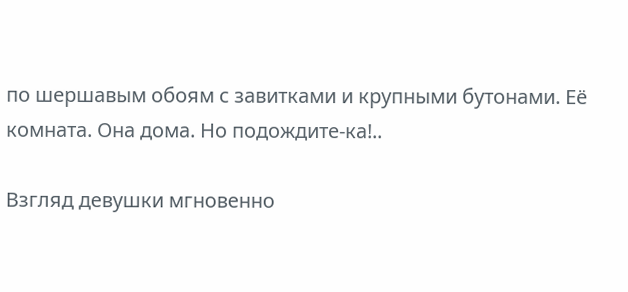по шершавым обоям с завитками и крупными бутонами. Её комната. Она дома. Но подождите-ка!..

Взгляд девушки мгновенно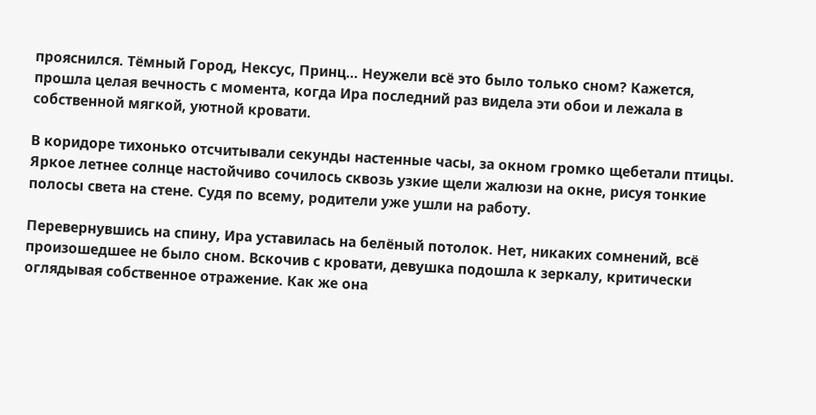прояснился. Тёмный Город, Нексус, Принц… Неужели всё это было только сном? Кажется, прошла целая вечность с момента, когда Ира последний раз видела эти обои и лежала в собственной мягкой, уютной кровати.

В коридоре тихонько отсчитывали секунды настенные часы, за окном громко щебетали птицы. Яркое летнее солнце настойчиво сочилось сквозь узкие щели жалюзи на окне, рисуя тонкие полосы света на стене. Судя по всему, родители уже ушли на работу.

Перевернувшись на спину, Ира уставилась на белёный потолок. Нет, никаких сомнений, всё произошедшее не было сном. Вскочив с кровати, девушка подошла к зеркалу, критически оглядывая собственное отражение. Как же она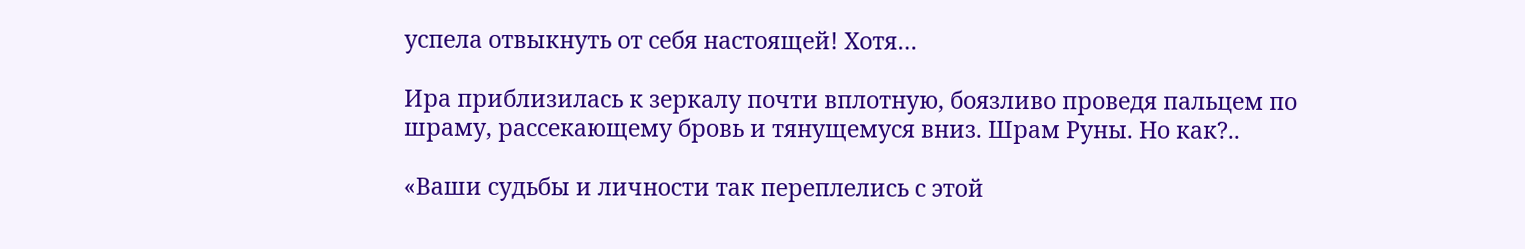успела отвыкнуть от себя настоящей! Хотя…

Ира приблизилась к зеркалу почти вплотную, боязливо проведя пальцем по шраму, рассекающему бровь и тянущемуся вниз. Шрам Руны. Но как?..

«Ваши судьбы и личности так переплелись с этой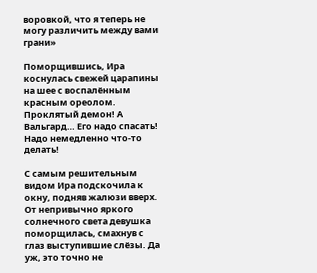воровкой, что я теперь не могу различить между вами грани»

Поморщившись, Ира коснулась свежей царапины на шее с воспалённым красным ореолом. Проклятый демон! А Вальгард… Его надо спасать! Надо немедленно что-то делать!

С самым решительным видом Ира подскочила к окну, подняв жалюзи вверх. От непривычно яркого солнечного света девушка поморщилась, смахнув с глаз выступившие слёзы. Да уж, это точно не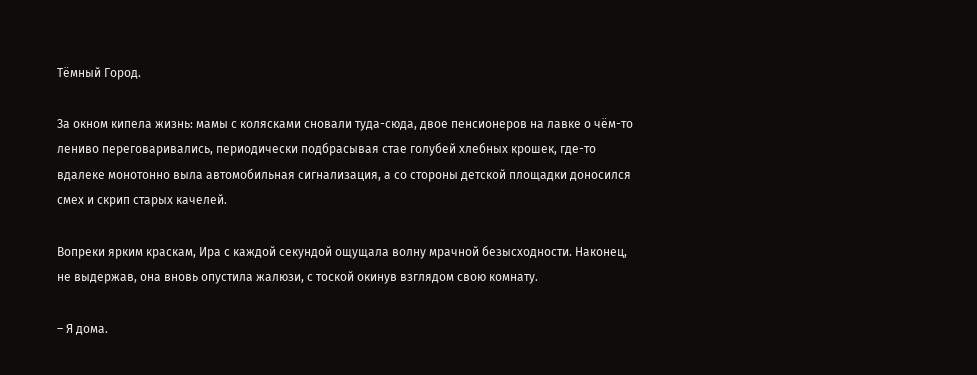Тёмный Город.

За окном кипела жизнь: мамы с колясками сновали туда-сюда, двое пенсионеров на лавке о чём-то лениво переговаривались, периодически подбрасывая стае голубей хлебных крошек, где-то вдалеке монотонно выла автомобильная сигнализация, а со стороны детской площадки доносился смех и скрип старых качелей.

Вопреки ярким краскам, Ира с каждой секундой ощущала волну мрачной безысходности. Наконец, не выдержав, она вновь опустила жалюзи, с тоской окинув взглядом свою комнату.

– Я дома.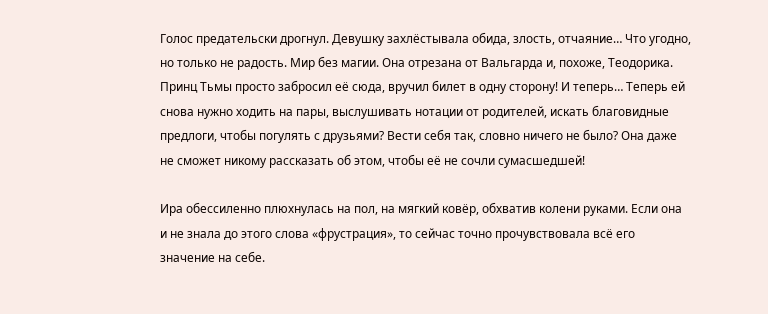Голос предательски дрогнул. Девушку захлёстывала обида, злость, отчаяние… Что угодно, но только не радость. Мир без магии. Она отрезана от Вальгарда и, похоже, Теодорика. Принц Тьмы просто забросил её сюда, вручил билет в одну сторону! И теперь… Теперь ей снова нужно ходить на пары, выслушивать нотации от родителей, искать благовидные предлоги, чтобы погулять с друзьями? Вести себя так, словно ничего не было? Она даже не сможет никому рассказать об этом, чтобы её не сочли сумасшедшей!

Ира обессиленно плюхнулась на пол, на мягкий ковёр, обхватив колени руками. Если она и не знала до этого слова «фрустрация», то сейчас точно прочувствовала всё его значение на себе.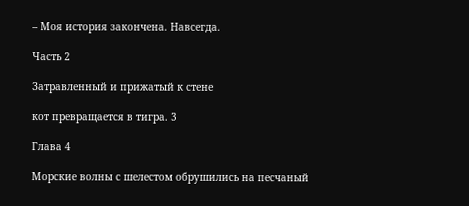– Моя история закончена. Навсегда.

Часть 2

Затравленный и прижатый к стене

кот превращается в тигра. 3

Глава 4

Морские волны с шелестом обрушились на песчаный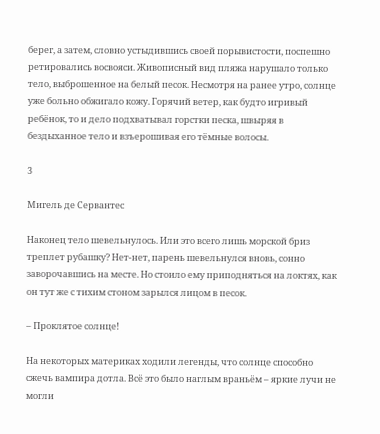берег, а затем, словно устыдившись своей порывистости, поспешно ретировались восвояси. Живописный вид пляжа нарушало только тело, выброшенное на белый песок. Несмотря на ранее утро, солнце уже больно обжигало кожу. Горячий ветер, как будто игривый ребёнок, то и дело подхватывал горстки песка, швыряя в бездыханное тело и взъерошивая его тёмные волосы.

3

Мигель де Сервантес

Наконец тело шевельнулось. Или это всего лишь морской бриз треплет рубашку? Нет-нет, парень шевельнулся вновь, сонно заворочавшись на месте. Но стоило ему приподняться на локтях, как он тут же с тихим стоном зарылся лицом в песок.

– Проклятое солнце!

На некоторых материках ходили легенды, что солнце способно сжечь вампира дотла. Всё это было наглым враньём – яркие лучи не могли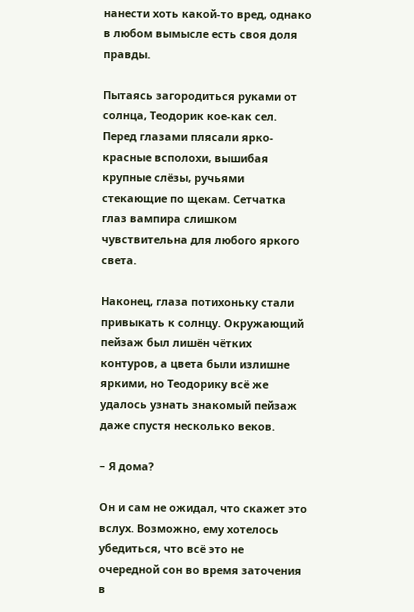нанести хоть какой-то вред, однако в любом вымысле есть своя доля правды.

Пытаясь загородиться руками от солнца, Теодорик кое-как сел. Перед глазами плясали ярко-красные всполохи, вышибая крупные слёзы, ручьями стекающие по щекам. Сетчатка глаз вампира слишком чувствительна для любого яркого света.

Наконец, глаза потихоньку стали привыкать к солнцу. Окружающий пейзаж был лишён чётких контуров, а цвета были излишне яркими, но Теодорику всё же удалось узнать знакомый пейзаж даже спустя несколько веков.

– Я дома?

Он и сам не ожидал, что скажет это вслух. Возможно, ему хотелось убедиться, что всё это не очередной сон во время заточения в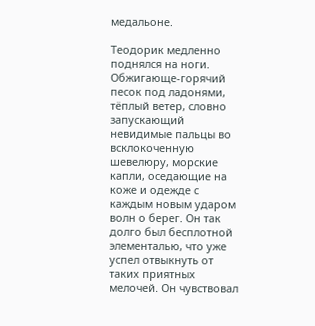медальоне.

Теодорик медленно поднялся на ноги. Обжигающе-горячий песок под ладонями, тёплый ветер, словно запускающий невидимые пальцы во всклокоченную шевелюру, морские капли, оседающие на коже и одежде с каждым новым ударом волн о берег. Он так долго был бесплотной элементалью, что уже успел отвыкнуть от таких приятных мелочей. Он чувствовал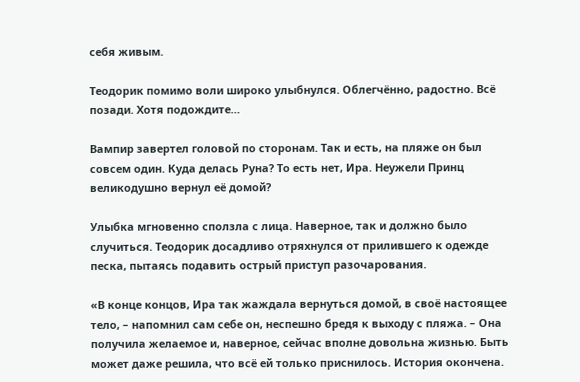себя живым.

Теодорик помимо воли широко улыбнулся. Облегчённо, радостно. Всё позади. Хотя подождите…

Вампир завертел головой по сторонам. Так и есть, на пляже он был совсем один. Куда делась Руна? То есть нет, Ира. Неужели Принц великодушно вернул её домой?

Улыбка мгновенно сползла с лица. Наверное, так и должно было случиться. Теодорик досадливо отряхнулся от прилившего к одежде песка, пытаясь подавить острый приступ разочарования.

«В конце концов, Ира так жаждала вернуться домой, в своё настоящее тело, – напомнил сам себе он, неспешно бредя к выходу с пляжа. – Она получила желаемое и, наверное, сейчас вполне довольна жизнью. Быть может даже решила, что всё ей только приснилось. История окончена.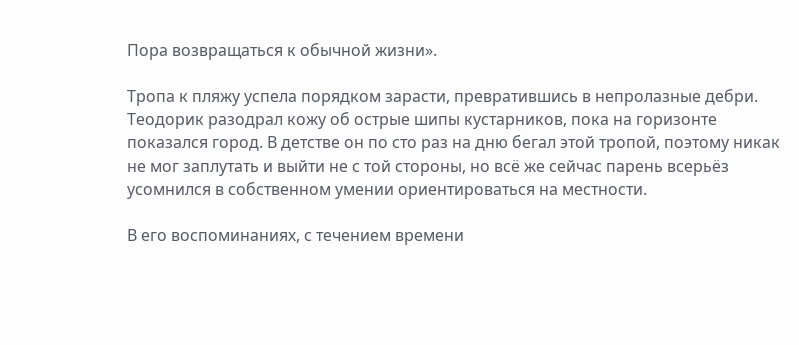Пора возвращаться к обычной жизни».

Тропа к пляжу успела порядком зарасти, превратившись в непролазные дебри. Теодорик разодрал кожу об острые шипы кустарников, пока на горизонте показался город. В детстве он по сто раз на дню бегал этой тропой, поэтому никак не мог заплутать и выйти не с той стороны, но всё же сейчас парень всерьёз усомнился в собственном умении ориентироваться на местности.

В его воспоминаниях, с течением времени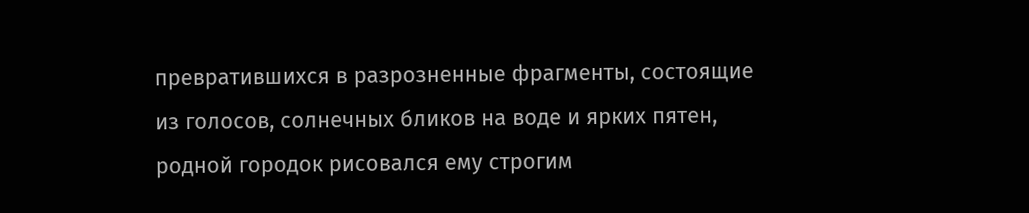превратившихся в разрозненные фрагменты, состоящие из голосов, солнечных бликов на воде и ярких пятен, родной городок рисовался ему строгим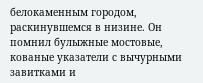белокаменным городом, раскинувшемся в низине. Он помнил булыжные мостовые, кованые указатели с вычурными завитками и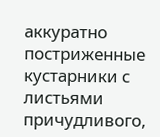аккуратно постриженные кустарники с листьями причудливого,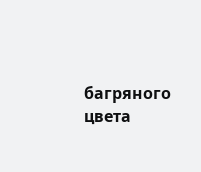багряного цвета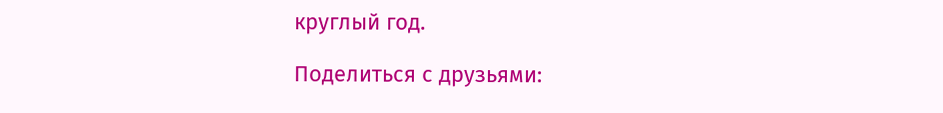круглый год.

Поделиться с друзьями: